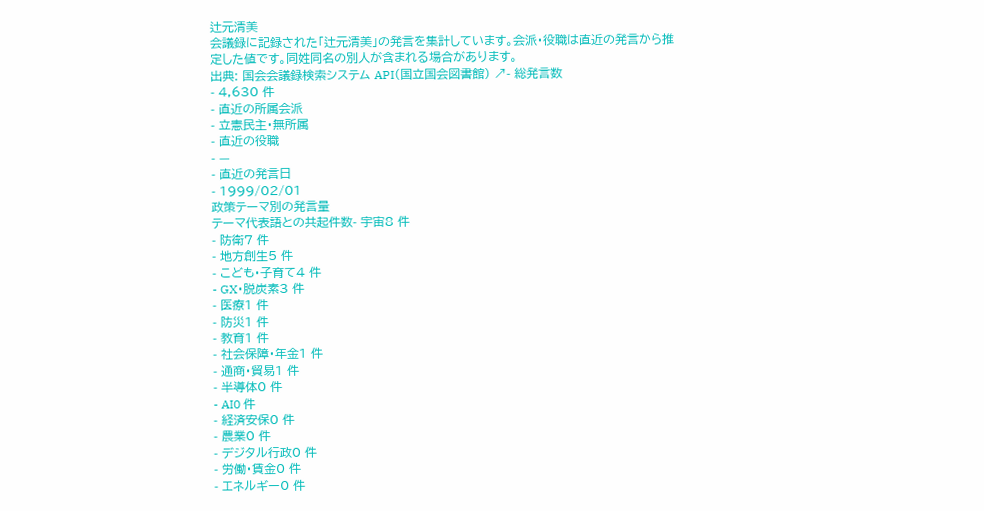辻元清美
会議録に記録された「辻元清美」の発言を集計しています。会派・役職は直近の発言から推定した値です。同姓同名の別人が含まれる場合があります。
出典: 国会会議録検索システム API(国立国会図書館) ↗- 総発言数
- 4,630 件
- 直近の所属会派
- 立憲民主・無所属
- 直近の役職
- —
- 直近の発言日
- 1999/02/01
政策テーマ別の発言量
テーマ代表語との共起件数- 宇宙8 件
- 防衛7 件
- 地方創生5 件
- こども・子育て4 件
- GX・脱炭素3 件
- 医療1 件
- 防災1 件
- 教育1 件
- 社会保障・年金1 件
- 通商・貿易1 件
- 半導体0 件
- AI0 件
- 経済安保0 件
- 農業0 件
- デジタル行政0 件
- 労働・賃金0 件
- エネルギー0 件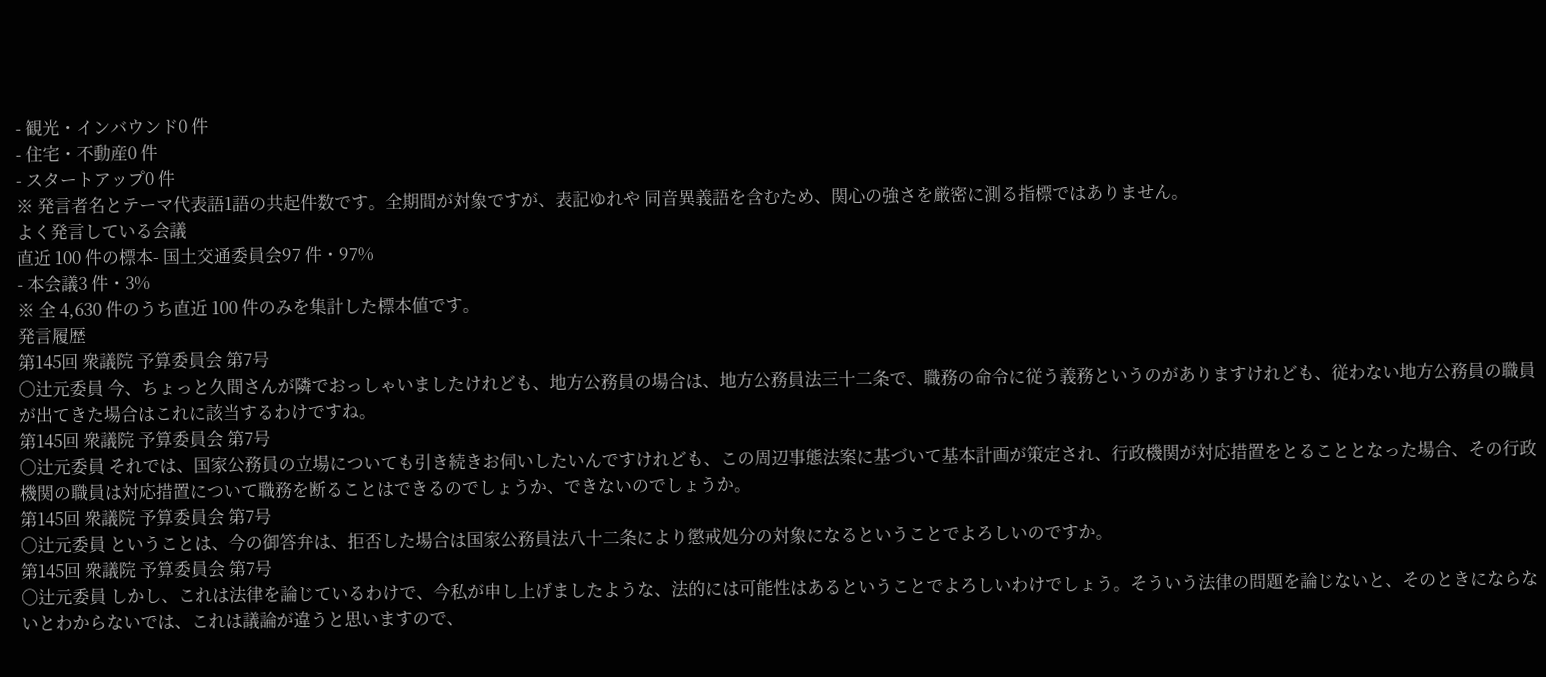- 観光・インバウンド0 件
- 住宅・不動産0 件
- スタートアップ0 件
※ 発言者名とテーマ代表語1語の共起件数です。全期間が対象ですが、表記ゆれや 同音異義語を含むため、関心の強さを厳密に測る指標ではありません。
よく発言している会議
直近 100 件の標本- 国土交通委員会97 件・97%
- 本会議3 件・3%
※ 全 4,630 件のうち直近 100 件のみを集計した標本値です。
発言履歴
第145回 衆議院 予算委員会 第7号
○辻元委員 今、ちょっと久間さんが隣でおっしゃいましたけれども、地方公務員の場合は、地方公務員法三十二条で、職務の命令に従う義務というのがありますけれども、従わない地方公務員の職員が出てきた場合はこれに該当するわけですね。
第145回 衆議院 予算委員会 第7号
○辻元委員 それでは、国家公務員の立場についても引き続きお伺いしたいんですけれども、この周辺事態法案に基づいて基本計画が策定され、行政機関が対応措置をとることとなった場合、その行政機関の職員は対応措置について職務を断ることはできるのでしょうか、できないのでしょうか。
第145回 衆議院 予算委員会 第7号
○辻元委員 ということは、今の御答弁は、拒否した場合は国家公務員法八十二条により懲戒処分の対象になるということでよろしいのですか。
第145回 衆議院 予算委員会 第7号
○辻元委員 しかし、これは法律を論じているわけで、今私が申し上げましたような、法的には可能性はあるということでよろしいわけでしょう。そういう法律の問題を論じないと、そのときにならないとわからないでは、これは議論が違うと思いますので、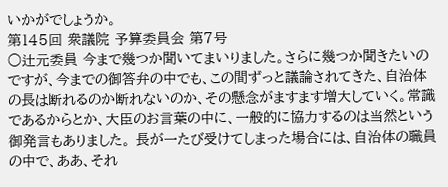いかがでしょうか。
第145回 衆議院 予算委員会 第7号
○辻元委員 今まで幾つか聞いてまいりました。さらに幾つか聞きたいのですが、今までの御答弁の中でも、この間ずっと議論されてきた、自治体の長は断れるのか断れないのか、その懸念がますます増大していく。常識であるからとか、大臣のお言葉の中に、一般的に協力するのは当然という御発言もありました。 長が一たび受けてしまった場合には、自治体の職員の中で、ああ、それ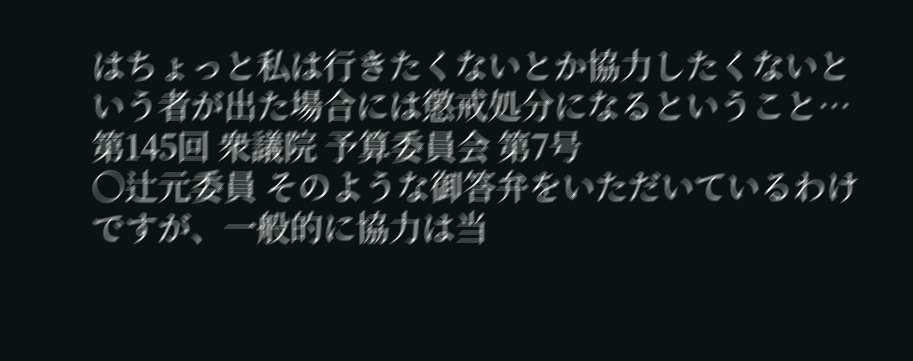はちょっと私は行きたくないとか協力したくないという者が出た場合には懲戒処分になるということ…
第145回 衆議院 予算委員会 第7号
○辻元委員 そのような御答弁をいただいているわけですが、一般的に協力は当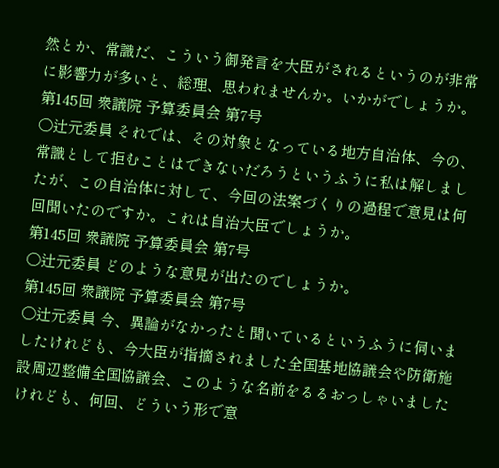然とか、常識だ、こういう御発言を大臣がされるというのが非常に影響力が多いと、総理、思われませんか。いかがでしょうか。
第145回 衆議院 予算委員会 第7号
○辻元委員 それでは、その対象となっている地方自治体、今の、常識として拒むことはできないだろうというふうに私は解しましたが、この自治体に対して、今回の法案づくりの過程で意見は何回聞いたのですか。これは自治大臣でしょうか。
第145回 衆議院 予算委員会 第7号
○辻元委員 どのような意見が出たのでしょうか。
第145回 衆議院 予算委員会 第7号
○辻元委員 今、異論がなかったと聞いているというふうに伺いましたけれども、今大臣が指摘されました全国基地協議会や防衛施設周辺整備全国協議会、このような名前をるるおっしゃいましたけれども、何回、どういう形で意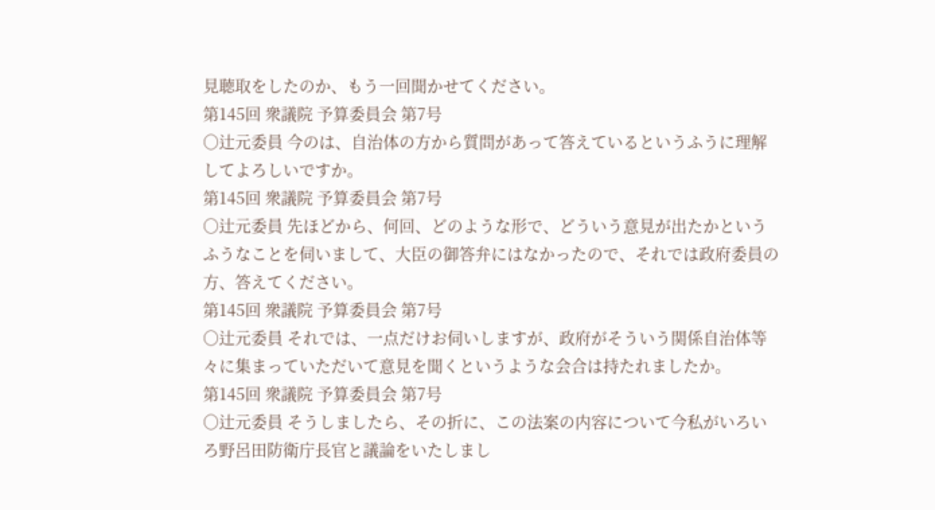見聴取をしたのか、もう一回聞かせてください。
第145回 衆議院 予算委員会 第7号
○辻元委員 今のは、自治体の方から質問があって答えているというふうに理解してよろしいですか。
第145回 衆議院 予算委員会 第7号
○辻元委員 先ほどから、何回、どのような形で、どういう意見が出たかというふうなことを伺いまして、大臣の御答弁にはなかったので、それでは政府委員の方、答えてください。
第145回 衆議院 予算委員会 第7号
○辻元委員 それでは、一点だけお伺いしますが、政府がそういう関係自治体等々に集まっていただいて意見を聞くというような会合は持たれましたか。
第145回 衆議院 予算委員会 第7号
○辻元委員 そうしましたら、その折に、この法案の内容について今私がいろいろ野呂田防衛庁長官と議論をいたしまし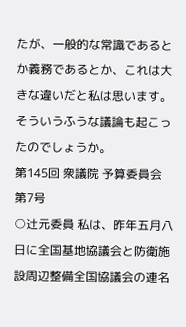たが、一般的な常識であるとか義務であるとか、これは大きな違いだと私は思います。そういうふうな議論も起こったのでしょうか。
第145回 衆議院 予算委員会 第7号
○辻元委員 私は、昨年五月八日に全国基地協議会と防衛施設周辺整備全国協議会の連名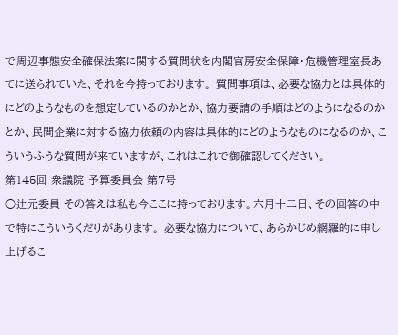で周辺事態安全確保法案に関する質問状を内閣官房安全保障・危機管理室長あてに送られていた、それを今持っております。 質問事項は、必要な協力とは具体的にどのようなものを想定しているのかとか、協力要請の手順はどのようになるのかとか、民間企業に対する協力依頼の内容は具体的にどのようなものになるのか、こういうふうな質問が来ていますが、これはこれで御確認してください。
第145回 衆議院 予算委員会 第7号
○辻元委員 その答えは私も今ここに持っております。六月十二日、その回答の中で特にこういうくだりがあります。 必要な協力について、あらかじめ網羅的に申し上げるこ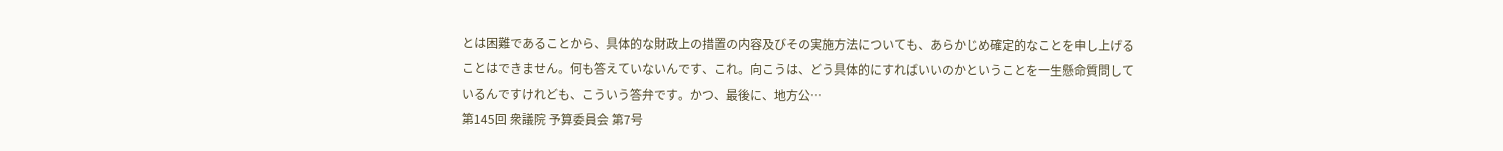とは困難であることから、具体的な財政上の措置の内容及びその実施方法についても、あらかじめ確定的なことを申し上げることはできません。何も答えていないんです、これ。向こうは、どう具体的にすればいいのかということを一生懸命質問しているんですけれども、こういう答弁です。かつ、最後に、地方公…
第145回 衆議院 予算委員会 第7号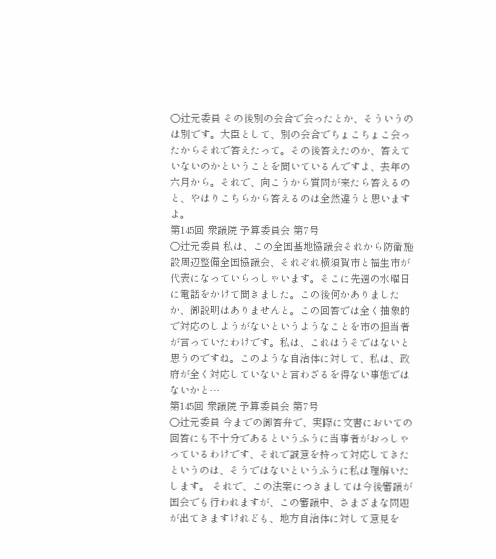○辻元委員 その後別の会合で会ったとか、そういうのは別です。大臣として、別の会合でちょこちょこ会ったからそれで答えたって。その後答えたのか、答えていないのかということを聞いているんですよ、去年の六月から。それで、向こうから質問が来たら答えるのと、やはりこちらから答えるのは全然違うと思いますよ。
第145回 衆議院 予算委員会 第7号
○辻元委員 私は、この全国基地協議会それから防衛施設周辺整備全国協議会、それぞれ横須賀市と福生市が代表になっていらっしゃいます。そこに先週の水曜日に電話をかけて聞きました。この後何かありましたか、御説明はありませんと。この回答では全く抽象的で対応のしようがないというようなことを市の担当者が言っていたわけです。私は、これはうそではないと思うのですね。このような自治体に対して、私は、政府が全く対応していないと言わざるを得ない事態ではないかと…
第145回 衆議院 予算委員会 第7号
○辻元委員 今までの御答弁で、実際に文書においての回答にも不十分であるというふうに当事者がおっしゃっているわけです、それで誠意を持って対応してきたというのは、そうではないというふうに私は理解いたします。 それで、この法案につきましては今後審議が国会でも行われますが、この審議中、さまざまな問題が出てきますけれども、地方自治体に対して意見を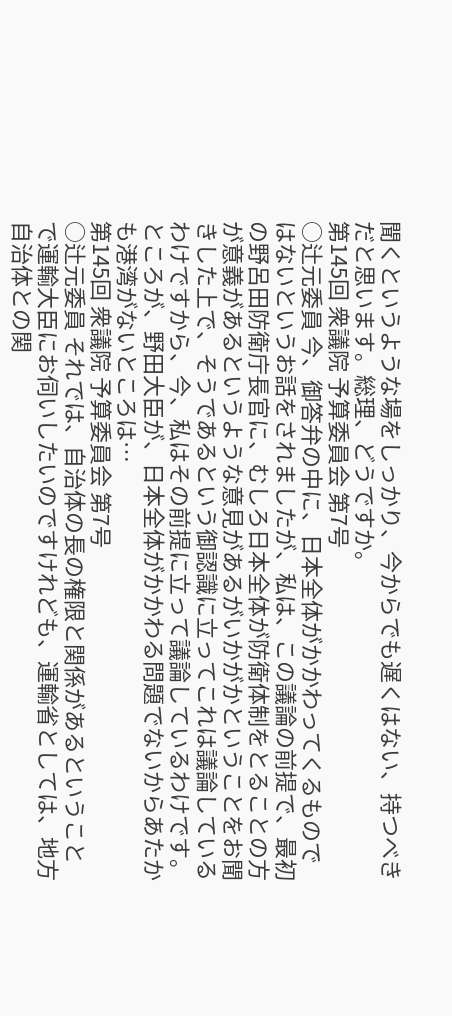聞くというような場をしっかり、今からでも遅くはない、持つべきだと思います。総理、どうですか。
第145回 衆議院 予算委員会 第7号
○辻元委員 今、御答弁の中に、日本全体がかかわってくるものではないというお話をされましたが、私は、この議論の前提で、最初の野呂田防衛庁長官に、むしろ日本全体が防衛体制をとることの方が意義があるというような意見があるがいかがかということをお聞きした上で、そうであるという御認識に立ってこれは議論しているわけですから、今、私はその前提に立って議論しているわけです。ところが、野田大臣が、日本全体がかかわる問題でないからあたかも港湾がないところは…
第145回 衆議院 予算委員会 第7号
○辻元委員 それでは、自治体の長の権限と関係があるということで運輸大臣にお伺いしたいのですけれども、運輸省としては、地方自治体との関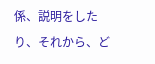係、説明をしたり、それから、ど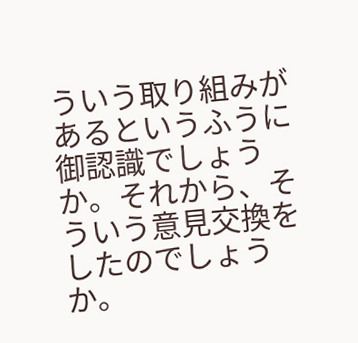ういう取り組みがあるというふうに御認識でしょうか。それから、そういう意見交換をしたのでしょうか。